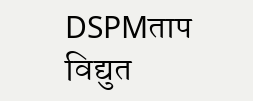DSPMताप विद्युत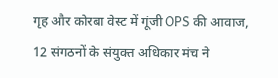गृह और कोरबा वेस्ट में गूंजी OPS की आवाज, 12 संगठनों के संयुक्त अधिकार मंच ने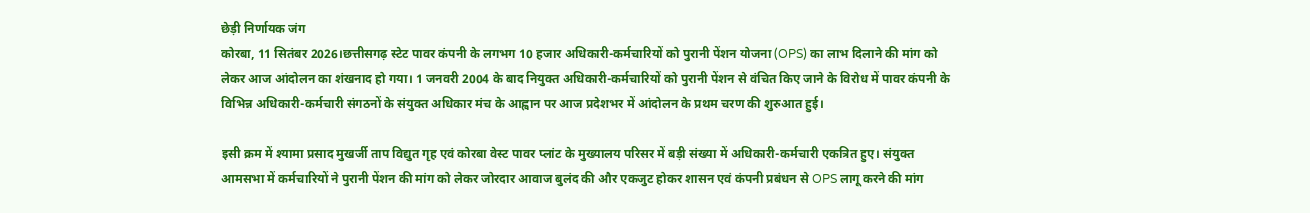छेड़ी निर्णायक जंग
कोरबा, 11 सितंबर 2026।छत्तीसगढ़ स्टेट पावर कंपनी के लगभग 10 हजार अधिकारी-कर्मचारियों को पुरानी पेंशन योजना (OPS) का लाभ दिलाने की मांग को लेकर आज आंदोलन का शंखनाद हो गया। 1 जनवरी 2004 के बाद नियुक्त अधिकारी-कर्मचारियों को पुरानी पेंशन से वंचित किए जाने के विरोध में पावर कंपनी के विभिन्न अधिकारी-कर्मचारी संगठनों के संयुक्त अधिकार मंच के आह्वान पर आज प्रदेशभर में आंदोलन के प्रथम चरण की शुरुआत हुई।

इसी क्रम में श्यामा प्रसाद मुखर्जी ताप विद्युत गृह एवं कोरबा वेस्ट पावर प्लांट के मुख्यालय परिसर में बड़ी संख्या में अधिकारी-कर्मचारी एकत्रित हुए। संयुक्त आमसभा में कर्मचारियों ने पुरानी पेंशन की मांग को लेकर जोरदार आवाज बुलंद की और एकजुट होकर शासन एवं कंपनी प्रबंधन से OPS लागू करने की मांग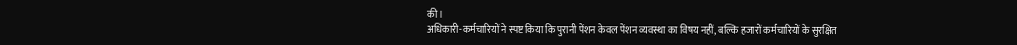की।
अधिकारी-कर्मचारियों ने स्पष्ट किया कि पुरानी पेंशन केवल पेंशन व्यवस्था का विषय नहीं, बल्कि हजारों कर्मचारियों के सुरक्षित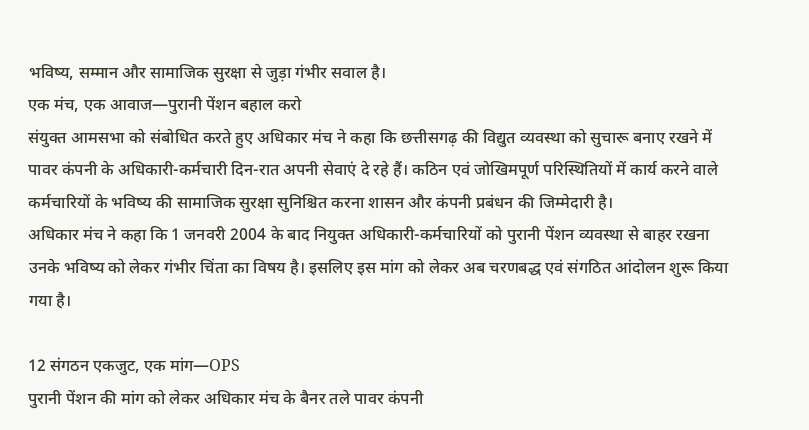भविष्य, सम्मान और सामाजिक सुरक्षा से जुड़ा गंभीर सवाल है।
एक मंच, एक आवाज—पुरानी पेंशन बहाल करो
संयुक्त आमसभा को संबोधित करते हुए अधिकार मंच ने कहा कि छत्तीसगढ़ की विद्युत व्यवस्था को सुचारू बनाए रखने में पावर कंपनी के अधिकारी-कर्मचारी दिन-रात अपनी सेवाएं दे रहे हैं। कठिन एवं जोखिमपूर्ण परिस्थितियों में कार्य करने वाले कर्मचारियों के भविष्य की सामाजिक सुरक्षा सुनिश्चित करना शासन और कंपनी प्रबंधन की जिम्मेदारी है।
अधिकार मंच ने कहा कि 1 जनवरी 2004 के बाद नियुक्त अधिकारी-कर्मचारियों को पुरानी पेंशन व्यवस्था से बाहर रखना उनके भविष्य को लेकर गंभीर चिंता का विषय है। इसलिए इस मांग को लेकर अब चरणबद्ध एवं संगठित आंदोलन शुरू किया गया है।

12 संगठन एकजुट, एक मांग—OPS
पुरानी पेंशन की मांग को लेकर अधिकार मंच के बैनर तले पावर कंपनी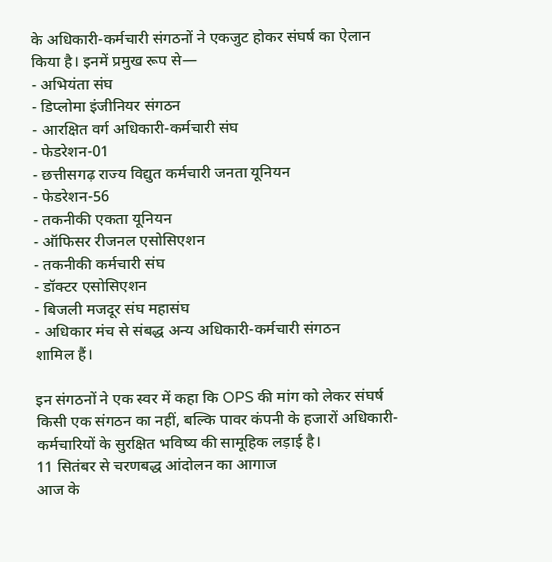के अधिकारी-कर्मचारी संगठनों ने एकजुट होकर संघर्ष का ऐलान किया है। इनमें प्रमुख रूप से—
- अभियंता संघ
- डिप्लोमा इंजीनियर संगठन
- आरक्षित वर्ग अधिकारी-कर्मचारी संघ
- फेडरेशन-01
- छत्तीसगढ़ राज्य विद्युत कर्मचारी जनता यूनियन
- फेडरेशन-56
- तकनीकी एकता यूनियन
- ऑफिसर रीजनल एसोसिएशन
- तकनीकी कर्मचारी संघ
- डॉक्टर एसोसिएशन
- बिजली मजदूर संघ महासंघ
- अधिकार मंच से संबद्ध अन्य अधिकारी-कर्मचारी संगठन
शामिल हैं।

इन संगठनों ने एक स्वर में कहा कि OPS की मांग को लेकर संघर्ष किसी एक संगठन का नहीं, बल्कि पावर कंपनी के हजारों अधिकारी-कर्मचारियों के सुरक्षित भविष्य की सामूहिक लड़ाई है।
11 सितंबर से चरणबद्ध आंदोलन का आगाज
आज के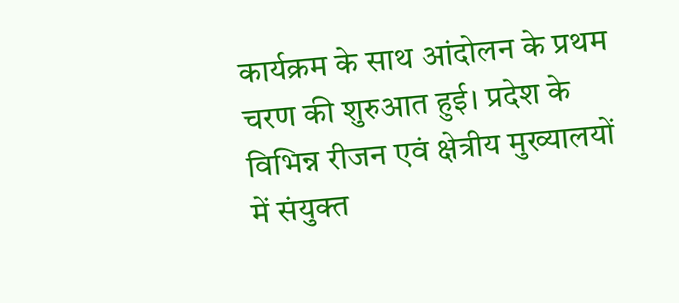कार्यक्रम के साथ आंदोलन के प्रथम चरण की शुरुआत हुई। प्रदेश के विभिन्न रीजन एवं क्षेत्रीय मुख्यालयों में संयुक्त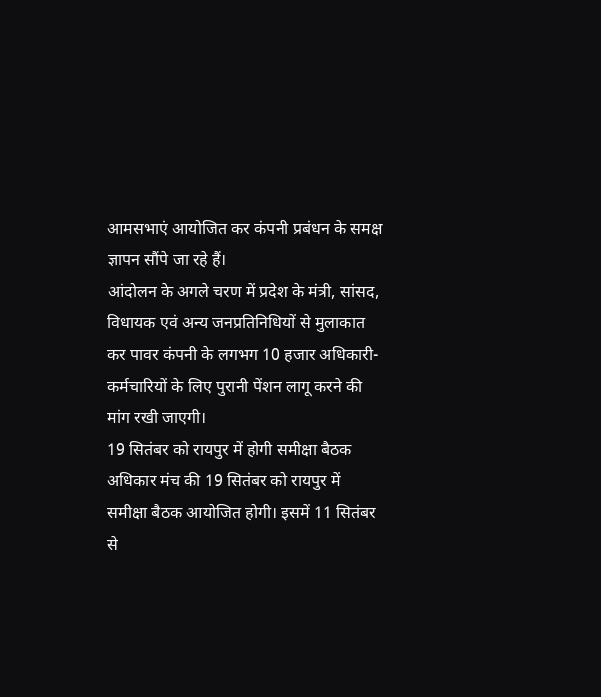आमसभाएं आयोजित कर कंपनी प्रबंधन के समक्ष ज्ञापन सौंपे जा रहे हैं।
आंदोलन के अगले चरण में प्रदेश के मंत्री, सांसद, विधायक एवं अन्य जनप्रतिनिधियों से मुलाकात कर पावर कंपनी के लगभग 10 हजार अधिकारी-कर्मचारियों के लिए पुरानी पेंशन लागू करने की मांग रखी जाएगी।
19 सितंबर को रायपुर में होगी समीक्षा बैठक
अधिकार मंच की 19 सितंबर को रायपुर में समीक्षा बैठक आयोजित होगी। इसमें 11 सितंबर से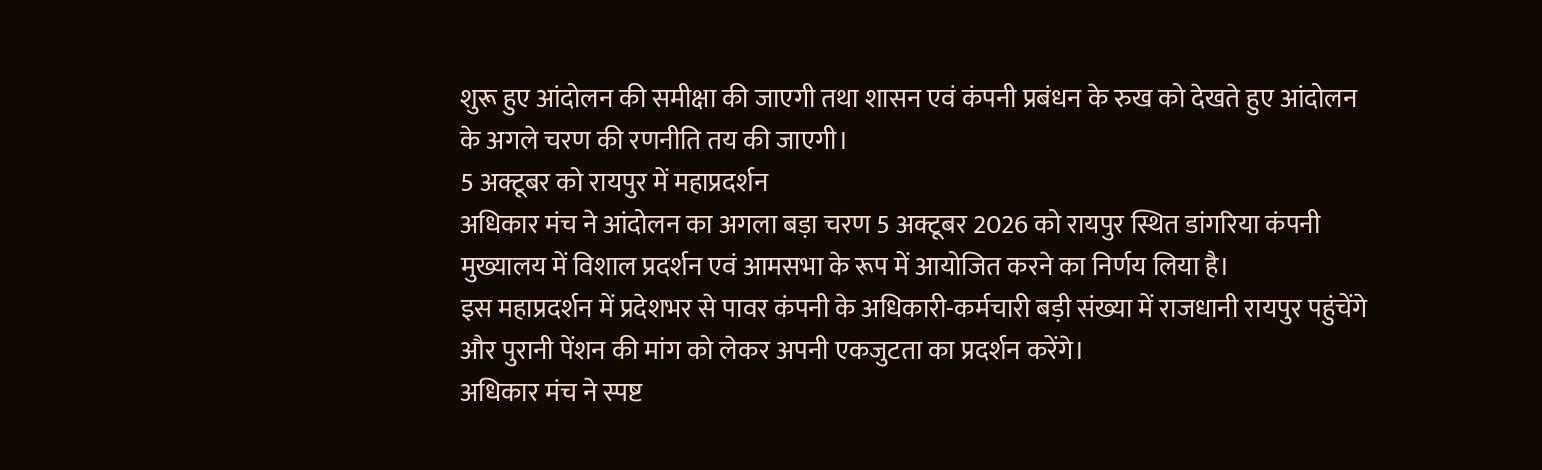शुरू हुए आंदोलन की समीक्षा की जाएगी तथा शासन एवं कंपनी प्रबंधन के रुख को देखते हुए आंदोलन के अगले चरण की रणनीति तय की जाएगी।
5 अक्टूबर को रायपुर में महाप्रदर्शन
अधिकार मंच ने आंदोलन का अगला बड़ा चरण 5 अक्टूबर 2026 को रायपुर स्थित डांगरिया कंपनी मुख्यालय में विशाल प्रदर्शन एवं आमसभा के रूप में आयोजित करने का निर्णय लिया है।
इस महाप्रदर्शन में प्रदेशभर से पावर कंपनी के अधिकारी-कर्मचारी बड़ी संख्या में राजधानी रायपुर पहुंचेंगे और पुरानी पेंशन की मांग को लेकर अपनी एकजुटता का प्रदर्शन करेंगे।
अधिकार मंच ने स्पष्ट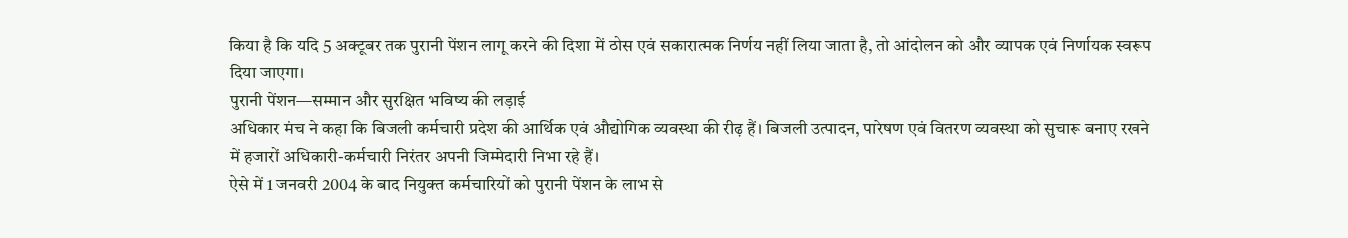किया है कि यदि 5 अक्टूबर तक पुरानी पेंशन लागू करने की दिशा में ठोस एवं सकारात्मक निर्णय नहीं लिया जाता है, तो आंदोलन को और व्यापक एवं निर्णायक स्वरूप दिया जाएगा।
पुरानी पेंशन—सम्मान और सुरक्षित भविष्य की लड़ाई
अधिकार मंच ने कहा कि बिजली कर्मचारी प्रदेश की आर्थिक एवं औद्योगिक व्यवस्था की रीढ़ हैं। बिजली उत्पादन, पारेषण एवं वितरण व्यवस्था को सुचारू बनाए रखने में हजारों अधिकारी-कर्मचारी निरंतर अपनी जिम्मेदारी निभा रहे हैं।
ऐसे में 1 जनवरी 2004 के बाद नियुक्त कर्मचारियों को पुरानी पेंशन के लाभ से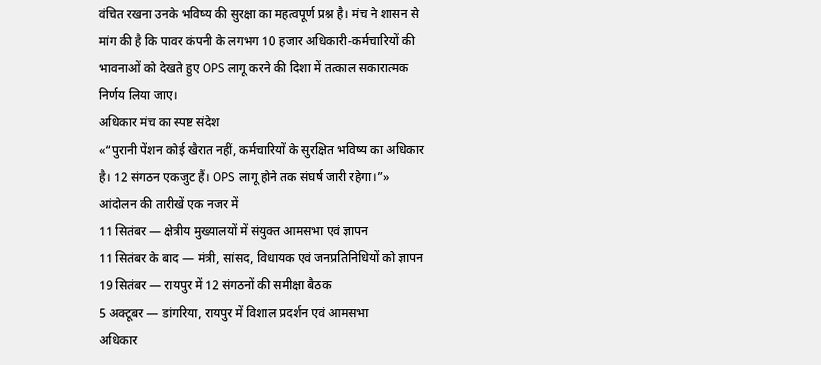वंचित रखना उनके भविष्य की सुरक्षा का महत्वपूर्ण प्रश्न है। मंच ने शासन से मांग की है कि पावर कंपनी के लगभग 10 हजार अधिकारी-कर्मचारियों की भावनाओं को देखते हुए OPS लागू करने की दिशा में तत्काल सकारात्मक निर्णय लिया जाए।
अधिकार मंच का स्पष्ट संदेश
«“पुरानी पेंशन कोई खैरात नहीं, कर्मचारियों के सुरक्षित भविष्य का अधिकार है। 12 संगठन एकजुट हैं। OPS लागू होने तक संघर्ष जारी रहेगा।”»
आंदोलन की तारीखें एक नजर में
11 सितंबर — क्षेत्रीय मुख्यालयों में संयुक्त आमसभा एवं ज्ञापन
11 सितंबर के बाद — मंत्री, सांसद, विधायक एवं जनप्रतिनिधियों को ज्ञापन
19 सितंबर — रायपुर में 12 संगठनों की समीक्षा बैठक
5 अक्टूबर — डांगरिया, रायपुर में विशाल प्रदर्शन एवं आमसभा
अधिकार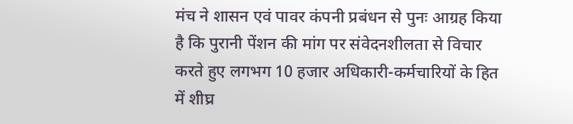मंच ने शासन एवं पावर कंपनी प्रबंधन से पुनः आग्रह किया है कि पुरानी पेंशन की मांग पर संवेदनशीलता से विचार करते हुए लगभग 10 हजार अधिकारी-कर्मचारियों के हित में शीघ्र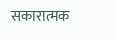सकारात्मक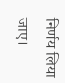निर्णय लिया जाए।